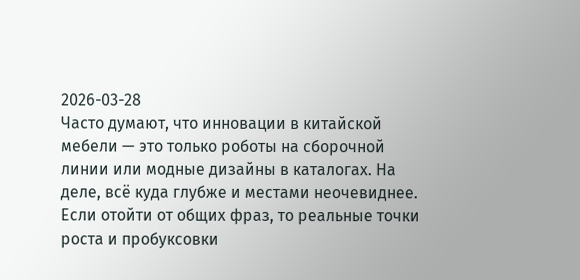2026-03-28
Часто думают, что инновации в китайской мебели — это только роботы на сборочной линии или модные дизайны в каталогах. На деле, всё куда глубже и местами неочевиднее. Если отойти от общих фраз, то реальные точки роста и пробуксовки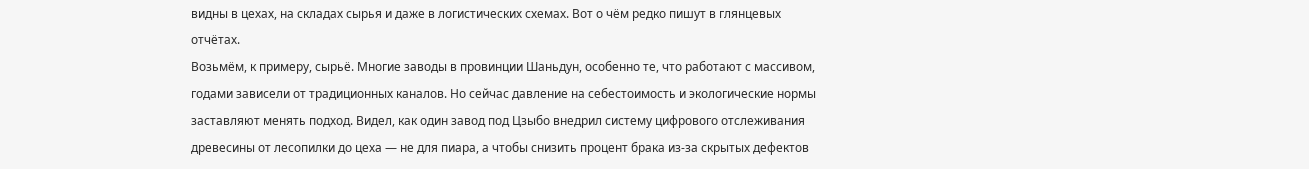видны в цехах, на складах сырья и даже в логистических схемах. Вот о чём редко пишут в глянцевых отчётах.
Возьмём, к примеру, сырьё. Многие заводы в провинции Шаньдун, особенно те, что работают с массивом, годами зависели от традиционных каналов. Но сейчас давление на себестоимость и экологические нормы заставляют менять подход. Видел, как один завод под Цзыбо внедрил систему цифрового отслеживания древесины от лесопилки до цеха — не для пиара, а чтобы снизить процент брака из-за скрытых дефектов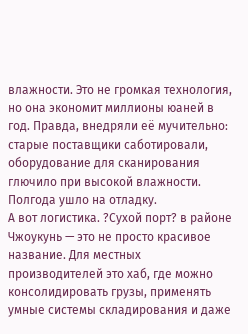влажности. Это не громкая технология, но она экономит миллионы юаней в год. Правда, внедряли её мучительно: старые поставщики саботировали, оборудование для сканирования глючило при высокой влажности. Полгода ушло на отладку.
А вот логистика. ?Сухой порт? в районе Чжоукунь — это не просто красивое название. Для местных производителей это хаб, где можно консолидировать грузы, применять умные системы складирования и даже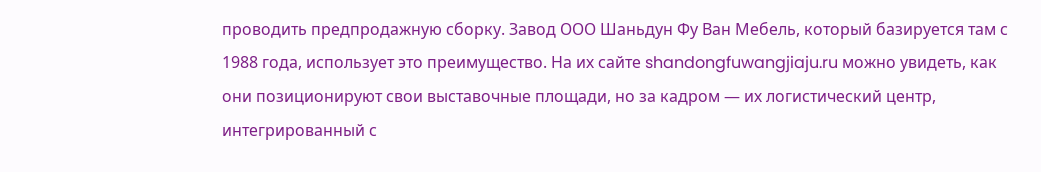проводить предпродажную сборку. Завод ООО Шаньдун Фу Ван Мебель, который базируется там с 1988 года, использует это преимущество. На их сайте shandongfuwangjiaju.ru можно увидеть, как они позиционируют свои выставочные площади, но за кадром — их логистический центр, интегрированный с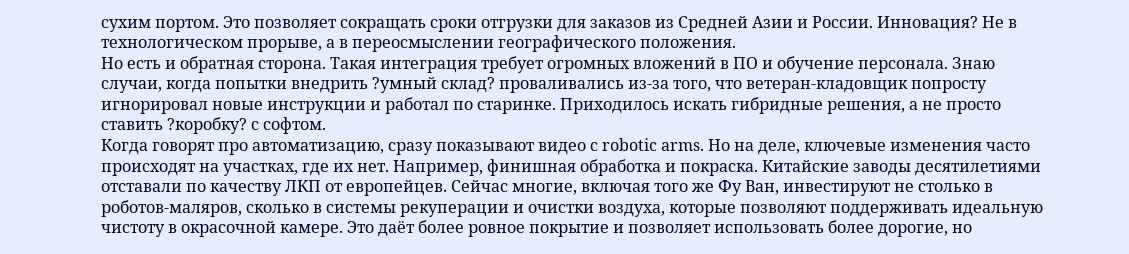сухим портом. Это позволяет сокращать сроки отгрузки для заказов из Средней Азии и России. Инновация? Не в технологическом прорыве, а в переосмыслении географического положения.
Но есть и обратная сторона. Такая интеграция требует огромных вложений в ПО и обучение персонала. Знаю случаи, когда попытки внедрить ?умный склад? проваливались из-за того, что ветеран-кладовщик попросту игнорировал новые инструкции и работал по старинке. Приходилось искать гибридные решения, а не просто ставить ?коробку? с софтом.
Когда говорят про автоматизацию, сразу показывают видео с robotic arms. Но на деле, ключевые изменения часто происходят на участках, где их нет. Например, финишная обработка и покраска. Китайские заводы десятилетиями отставали по качеству ЛКП от европейцев. Сейчас многие, включая того же Фу Ван, инвестируют не столько в роботов-маляров, сколько в системы рекуперации и очистки воздуха, которые позволяют поддерживать идеальную чистоту в окрасочной камере. Это даёт более ровное покрытие и позволяет использовать более дорогие, но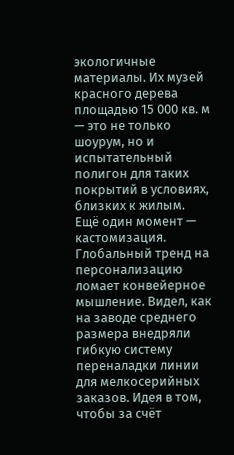экологичные материалы. Их музей красного дерева площадью 15 000 кв. м — это не только шоурум, но и испытательный полигон для таких покрытий в условиях, близких к жилым.
Ещё один момент — кастомизация. Глобальный тренд на персонализацию ломает конвейерное мышление. Видел, как на заводе среднего размера внедряли гибкую систему переналадки линии для мелкосерийных заказов. Идея в том, чтобы за счёт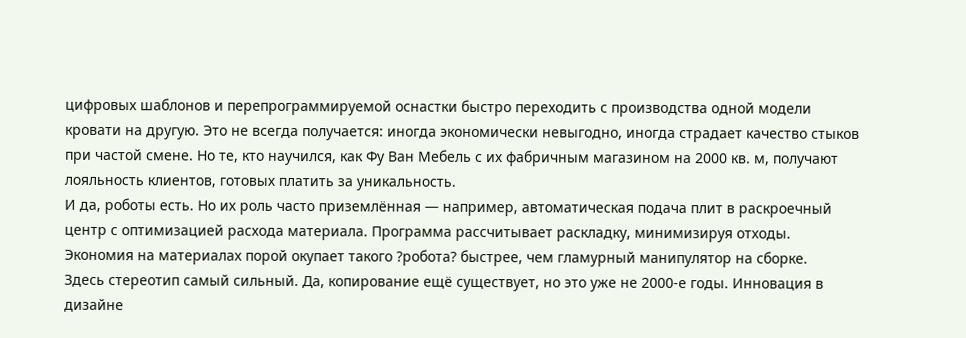цифровых шаблонов и перепрограммируемой оснастки быстро переходить с производства одной модели кровати на другую. Это не всегда получается: иногда экономически невыгодно, иногда страдает качество стыков при частой смене. Но те, кто научился, как Фу Ван Мебель с их фабричным магазином на 2000 кв. м, получают лояльность клиентов, готовых платить за уникальность.
И да, роботы есть. Но их роль часто приземлённая — например, автоматическая подача плит в раскроечный центр с оптимизацией расхода материала. Программа рассчитывает раскладку, минимизируя отходы. Экономия на материалах порой окупает такого ?робота? быстрее, чем гламурный манипулятор на сборке.
Здесь стереотип самый сильный. Да, копирование ещё существует, но это уже не 2000-е годы. Инновация в дизайне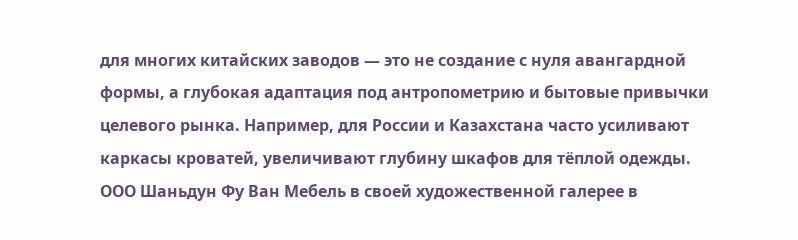для многих китайских заводов — это не создание с нуля авангардной формы, а глубокая адаптация под антропометрию и бытовые привычки целевого рынка. Например, для России и Казахстана часто усиливают каркасы кроватей, увеличивают глубину шкафов для тёплой одежды. ООО Шаньдун Фу Ван Мебель в своей художественной галерее в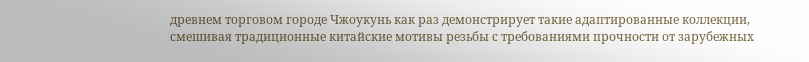древнем торговом городе Чжоукунь как раз демонстрирует такие адаптированные коллекции, смешивая традиционные китайские мотивы резьбы с требованиями прочности от зарубежных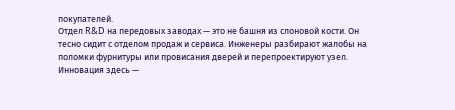покупателей.
Отдел R&D на передовых заводах — это не башня из слоновой кости. Он тесно сидит с отделом продаж и сервиса. Инженеры разбирают жалобы на поломки фурнитуры или провисания дверей и перепроектируют узел. Инновация здесь —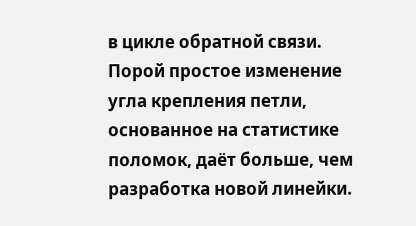в цикле обратной связи. Порой простое изменение угла крепления петли, основанное на статистике поломок, даёт больше, чем разработка новой линейки.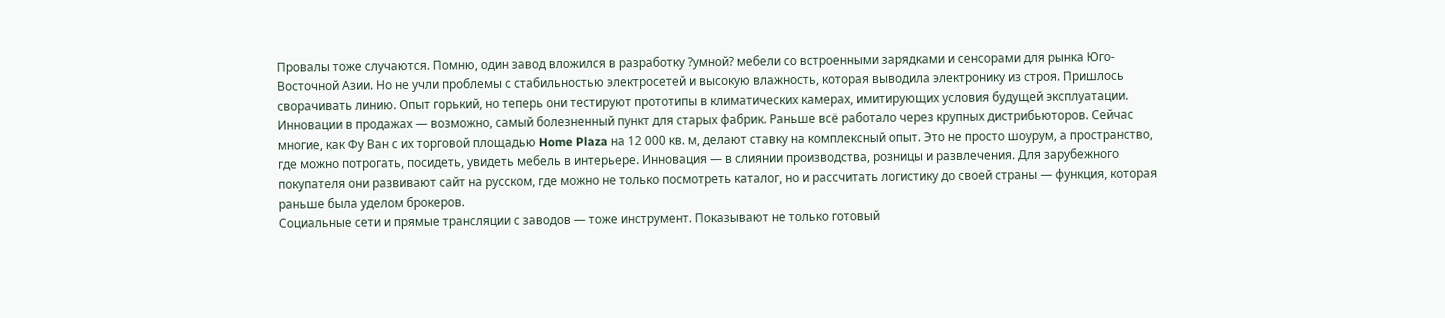Провалы тоже случаются. Помню, один завод вложился в разработку ?умной? мебели со встроенными зарядками и сенсорами для рынка Юго-Восточной Азии. Но не учли проблемы с стабильностью электросетей и высокую влажность, которая выводила электронику из строя. Пришлось сворачивать линию. Опыт горький, но теперь они тестируют прототипы в климатических камерах, имитирующих условия будущей эксплуатации.
Инновации в продажах — возможно, самый болезненный пункт для старых фабрик. Раньше всё работало через крупных дистрибьюторов. Сейчас многие, как Фу Ван с их торговой площадью Home Plaza на 12 000 кв. м, делают ставку на комплексный опыт. Это не просто шоурум, а пространство, где можно потрогать, посидеть, увидеть мебель в интерьере. Инновация — в слиянии производства, розницы и развлечения. Для зарубежного покупателя они развивают сайт на русском, где можно не только посмотреть каталог, но и рассчитать логистику до своей страны — функция, которая раньше была уделом брокеров.
Социальные сети и прямые трансляции с заводов — тоже инструмент. Показывают не только готовый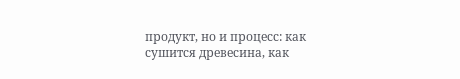продукт, но и процесс: как сушится древесина, как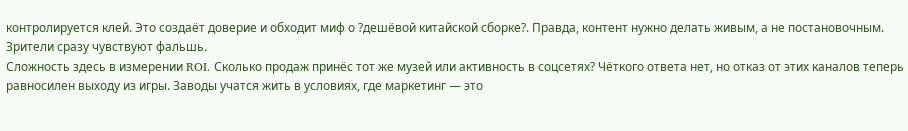контролируется клей. Это создаёт доверие и обходит миф о ?дешёвой китайской сборке?. Правда, контент нужно делать живым, а не постановочным. Зрители сразу чувствуют фальшь.
Сложность здесь в измерении ROI. Сколько продаж принёс тот же музей или активность в соцсетях? Чёткого ответа нет, но отказ от этих каналов теперь равносилен выходу из игры. Заводы учатся жить в условиях, где маркетинг — это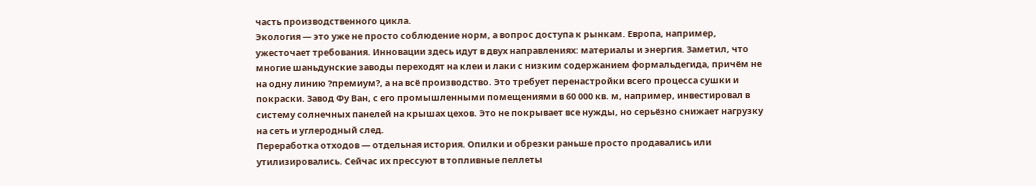часть производственного цикла.
Экология — это уже не просто соблюдение норм, а вопрос доступа к рынкам. Европа, например, ужесточает требования. Инновации здесь идут в двух направлениях: материалы и энергия. Заметил, что многие шаньдунские заводы переходят на клеи и лаки с низким содержанием формальдегида, причём не на одну линию ?премиум?, а на всё производство. Это требует перенастройки всего процесса сушки и покраски. Завод Фу Ван, с его промышленными помещениями в 60 000 кв. м, например, инвестировал в систему солнечных панелей на крышах цехов. Это не покрывает все нужды, но серьёзно снижает нагрузку на сеть и углеродный след.
Переработка отходов — отдельная история. Опилки и обрезки раньше просто продавались или утилизировались. Сейчас их прессуют в топливные пеллеты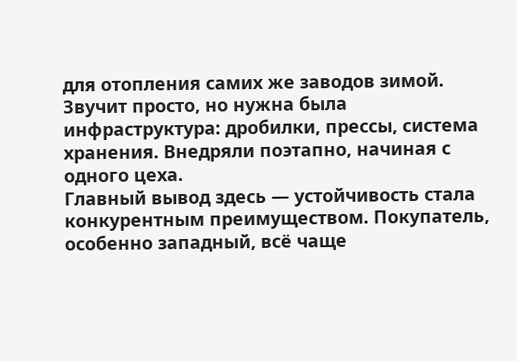для отопления самих же заводов зимой. Звучит просто, но нужна была инфраструктура: дробилки, прессы, система хранения. Внедряли поэтапно, начиная с одного цеха.
Главный вывод здесь — устойчивость стала конкурентным преимуществом. Покупатель, особенно западный, всё чаще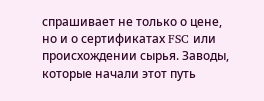спрашивает не только о цене, но и о сертификатах FSC или происхождении сырья. Заводы, которые начали этот путь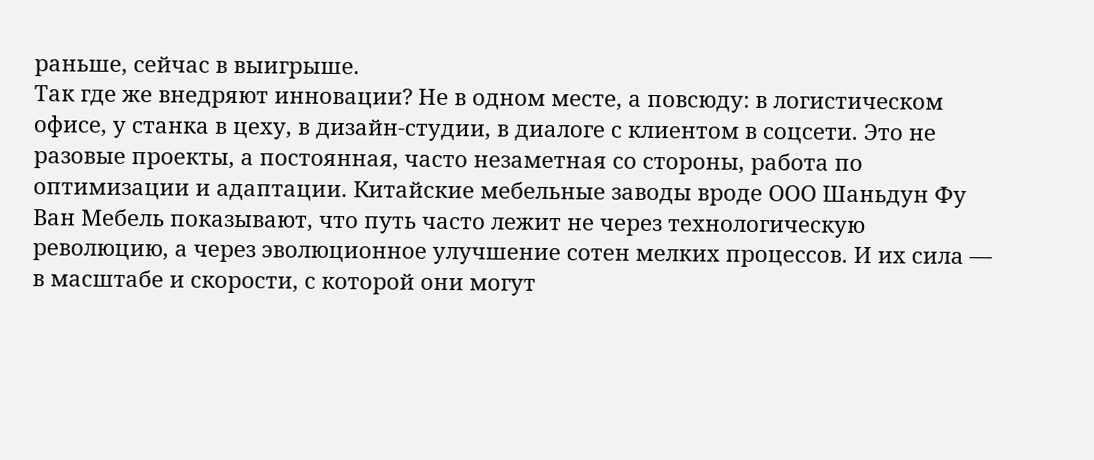раньше, сейчас в выигрыше.
Так где же внедряют инновации? Не в одном месте, а повсюду: в логистическом офисе, у станка в цеху, в дизайн-студии, в диалоге с клиентом в соцсети. Это не разовые проекты, а постоянная, часто незаметная со стороны, работа по оптимизации и адаптации. Китайские мебельные заводы вроде ООО Шаньдун Фу Ван Мебель показывают, что путь часто лежит не через технологическую революцию, а через эволюционное улучшение сотен мелких процессов. И их сила — в масштабе и скорости, с которой они могут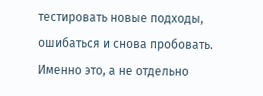тестировать новые подходы, ошибаться и снова пробовать. Именно это, а не отдельно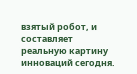взятый робот, и составляет реальную картину инноваций сегодня.